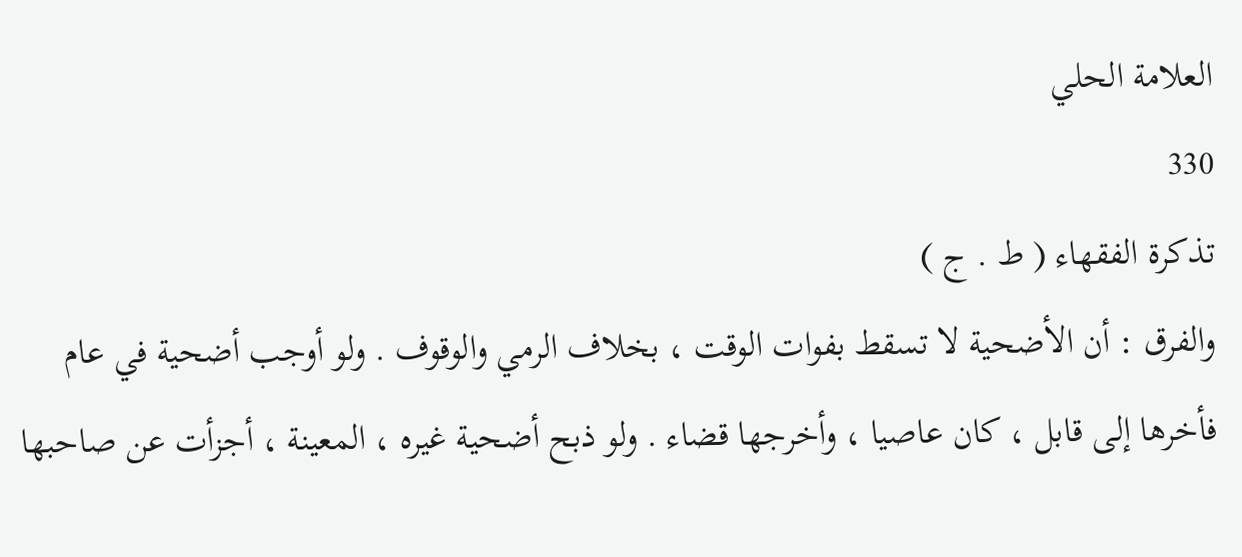العلامة الحلي
330
تذكرة الفقهاء ( ط . ج )
والفرق : أن الأضحية لا تسقط بفوات الوقت ، بخلاف الرمي والوقوف . ولو أوجب أضحية في عام فأخرها إلى قابل ، كان عاصيا ، وأخرجها قضاء . ولو ذبح أضحية غيره ، المعينة ، أجزأت عن صاحبها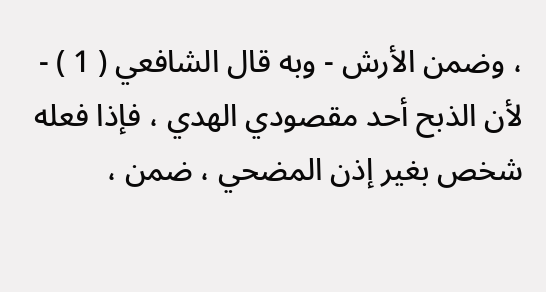، وضمن الأرش - وبه قال الشافعي ( 1 ) - لأن الذبح أحد مقصودي الهدي ، فإذا فعله شخص بغير إذن المضحي ، ضمن ،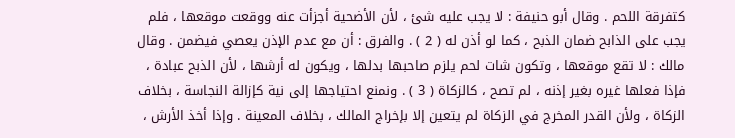كتفرقة اللحم . وقال أبو حنيفة : لا يجب عليه شئ ، لأن الأضحية أجزأت عنه ووقعت موقعها ، فلم يجب على الذابح ضمان الذبح ، كما لو أذن له ( 2 ) . والفرق : أن مع عدم الإذن يعصي فيضمن . وقال مالك : لا تقع موقعها ، وتكون شات لحم يلزم صاحبها بدلها ، ويكون له أرشها ، لأن الذبح عبادة ، فإذا فعلها غيره بغير إذنه ، لم تصح ، كالزكاة ( 3 ) . ونمنع احتياجها إلى نية كإزالة النجاسة ، بخلاف الزكاة ، ولأن القدر المخرج في الزكاة لم يتعين إلا بإخراج المالك ، بخلاف المعينة . وإذا أخذ الأرش ،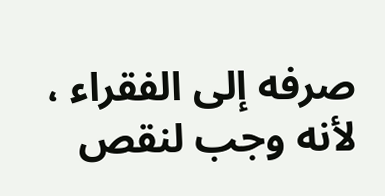صرفه إلى الفقراء ، لأنه وجب لنقص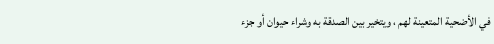في الأضحية المتعينة لهم ، ويتخير بين الصدقة به وشراء حيوان أو جزء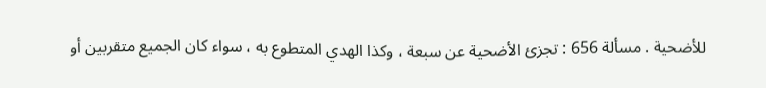للأضحية . مسألة 656 : تجزئ الأضحية عن سبعة ، وكذا الهدي المتطوع به ، سواء كان الجميع متقربين أو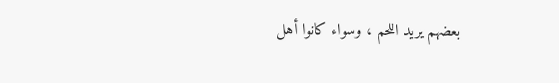بعضهم يريد اللحم ، وسواء كانوا أهل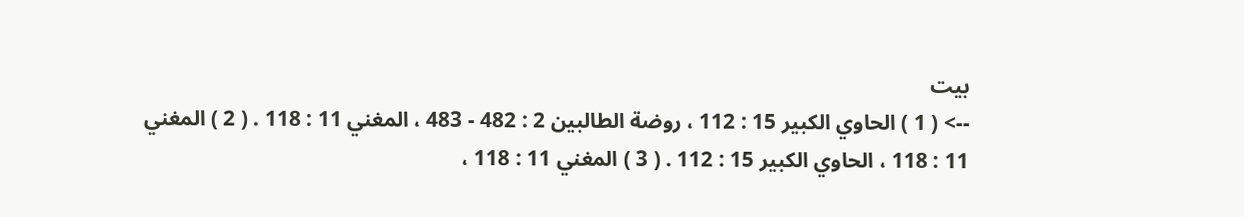بيت
--> ( 1 ) الحاوي الكبير 15 : 112 ، روضة الطالبين 2 : 482 - 483 ، المغني 11 : 118 . ( 2 ) المغني 11 : 118 ، الحاوي الكبير 15 : 112 . ( 3 ) المغني 11 : 118 ،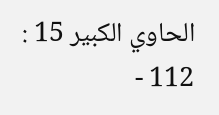الحاوي الكبير 15 : 112 -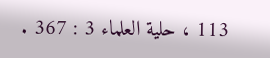113 ، حلية العلماء 3 : 367 .